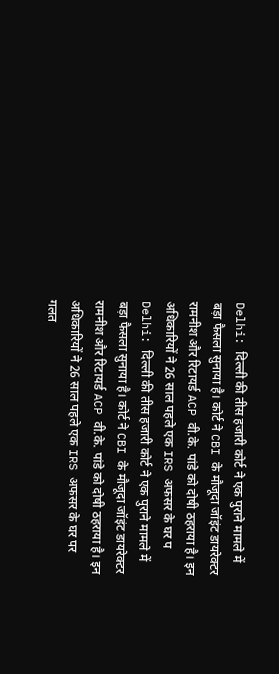Delhi: दिल्ली की तीस हजारी कोर्ट ने एक पुराने मामले में बड़ा फैसला सुनाया है। कोर्ट ने CBI के मौजूदा जॉइंट डायरेक्टर रामनीश और रिटायर्ड ACP वी.के. पांडे को दोषी ठहराया है। इन अधिकारियों ने 26 साल पहले एक IRS अफसर के घर प
Delhi: दिल्ली की तीस हजारी कोर्ट ने एक पुराने मामले में बड़ा फैसला सुनाया है। कोर्ट ने CBI के मौजूदा जॉइंट डायरेक्टर रामनीश और रिटायर्ड ACP वी.के. पांडे को दोषी ठहराया है। इन अधिकारियों ने 26 साल पहले एक IRS अफसर के घर पर गलत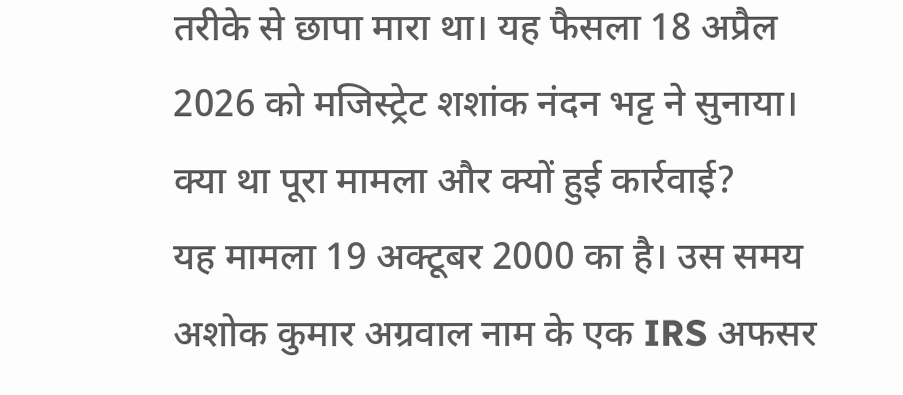तरीके से छापा मारा था। यह फैसला 18 अप्रैल 2026 को मजिस्ट्रेट शशांक नंदन भट्ट ने सुनाया।
क्या था पूरा मामला और क्यों हुई कार्रवाई?
यह मामला 19 अक्टूबर 2000 का है। उस समय अशोक कुमार अग्रवाल नाम के एक IRS अफसर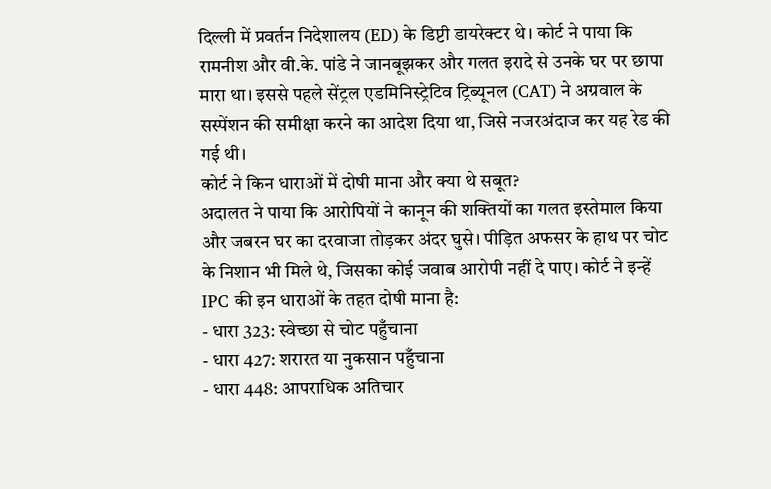दिल्ली में प्रवर्तन निदेशालय (ED) के डिप्टी डायरेक्टर थे। कोर्ट ने पाया कि रामनीश और वी.के. पांडे ने जानबूझकर और गलत इरादे से उनके घर पर छापा मारा था। इससे पहले सेंट्रल एडमिनिस्ट्रेटिव ट्रिब्यूनल (CAT) ने अग्रवाल के सस्पेंशन की समीक्षा करने का आदेश दिया था, जिसे नजरअंदाज कर यह रेड की गई थी।
कोर्ट ने किन धाराओं में दोषी माना और क्या थे सबूत?
अदालत ने पाया कि आरोपियों ने कानून की शक्तियों का गलत इस्तेमाल किया और जबरन घर का दरवाजा तोड़कर अंदर घुसे। पीड़ित अफसर के हाथ पर चोट के निशान भी मिले थे, जिसका कोई जवाब आरोपी नहीं दे पाए। कोर्ट ने इन्हें IPC की इन धाराओं के तहत दोषी माना है:
- धारा 323: स्वेच्छा से चोट पहुँचाना
- धारा 427: शरारत या नुकसान पहुँचाना
- धारा 448: आपराधिक अतिचार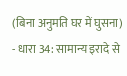(बिना अनुमति घर में घुसना)
- धारा 34: सामान्य इरादे से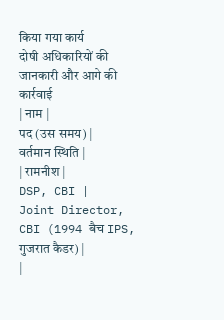किया गया कार्य
दोषी अधिकारियों की जानकारी और आगे की कार्रवाई
| नाम |
पद (उस समय) |
वर्तमान स्थिति |
| रामनीश |
DSP, CBI |
Joint Director, CBI (1994 बैच IPS, गुजरात कैडर) |
|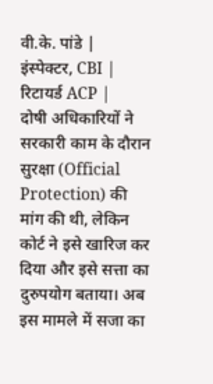वी.के. पांडे |
इंस्पेक्टर, CBI |
रिटायर्ड ACP |
दोषी अधिकारियों ने सरकारी काम के दौरान सुरक्षा (Official Protection) की मांग की थी, लेकिन कोर्ट ने इसे खारिज कर दिया और इसे सत्ता का दुरुपयोग बताया। अब इस मामले में सजा का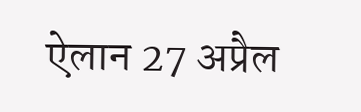ऐलान 27 अप्रैल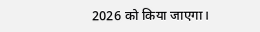2026 को किया जाएगा।